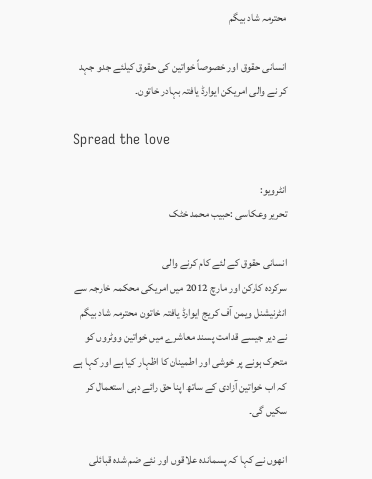محترمہ شاد بیگم

انسانی حقوق اور خصوصاً خواتین کی حقوق کیلئے جدو جہد کر نے والی امریکن ایوارڈ یافتہ بہادر خاتون۔

Spread the love

انٹرویو:
تحریر وعکاسی :حبیب محمد خٹک

انسانی حقوق کے لئے کام کرنے والی
سرکردہ کارکن اور مارچ 2012 میں امریکی محکمہ خارجہ سے انٹرنیشنل ویمن آف کریج ایوارڈ یافتہ خاتون محترمہ شاد بیگم نے دیر جیسے قدامت پسند معاشرے میں خواتین ووٹروں کو متحرک ہونے پر خوشی اور اطمینان کا اظہار کیا ہے اور کہا ہے کہ اب خواتین آزادی کے ساتھ اپنا حق رائے دہی استعمال کر سکیں گی۔

انھوں نے کہا کہ پسماندہ علاقوں اور نئے ضم شدہ قبائلی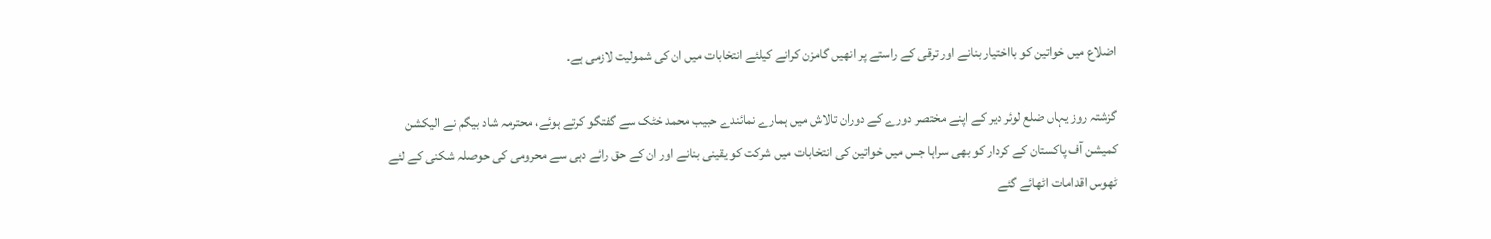اضلاع میں خواتین کو بااختیار بنانے اور ترقی کے راستے پر انھیں گامزن کرانے کیلئے انتخابات میں ان کی شمولیت لازمی ہے۔

گزشتہ روز یہاں ضلع لوئر دیر کے اپنے مختصر دورے کے دوران تالاش میں ہمارے نمائندے حبیب محمد خٹک سے گفتگو کرتے ہوئے، محترمہ شاد بیگم نے الیکشن کمیشن آف پاکستان کے کردار کو بھی سراہا جس میں خواتین کی انتخابات میں شرکت کو یقینی بنانے اور ان کے حق رائے دہی سے محرومی کی حوصلہ شکنی کے لئے ٹھوس اقدامات اٹھائے گئے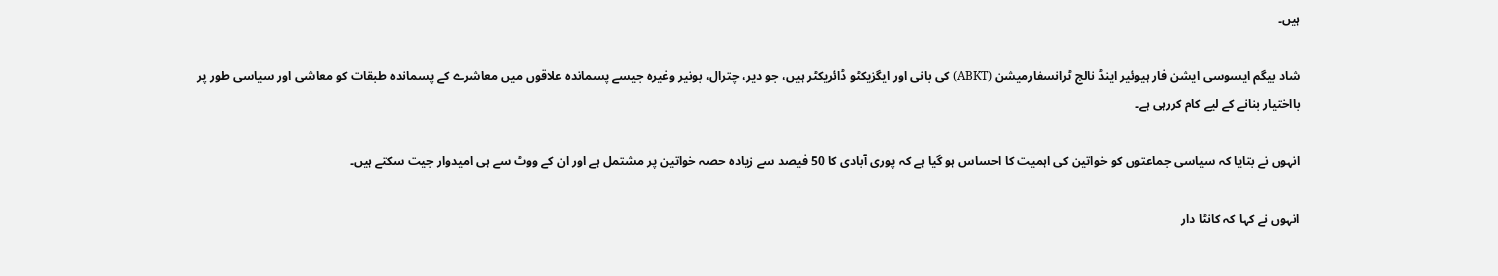ہیں۔

شاد بیگم ایسوسی ایشن فار ہیوئیر اینڈ نالج ٹرانسفارمیشن (ABKT) کی بانی اور ایگزیکٹو ڈائریکٹر ہیں، جو دیر، چترال، بونیر وغیرہ جیسے پسماندہ علاقوں میں معاشرے کے پسماندہ طبقات کو معاشی اور سیاسی طور پر بااختیار بنانے کے لیے کام کررہی ہے۔

انہوں نے بتایا کہ سیاسی جماعتوں کو خواتین کی اہمیت کا احساس ہو گیا ہے کہ پوری آبادی کا 50 فیصد سے زیادہ حصہ خواتین پر مشتمل ہے اور ان کے ووٹ سے ہی امیدوار جیت سکتے ہیں۔

انہوں نے کہا کہ کانٹا دار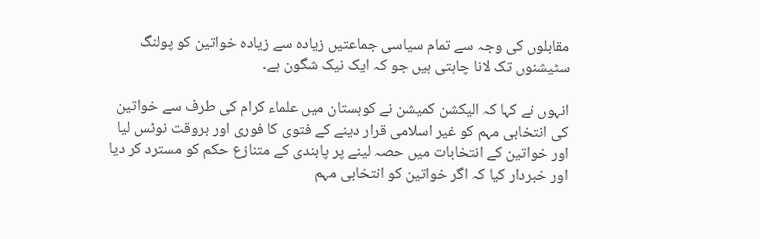مقابلوں کی وجہ سے تمام سیاسی جماعتیں زیادہ سے زیادہ خواتین کو پولنگ سٹیشنوں تک لانا چاہتی ہیں جو کہ ایک نیک شگون ہے۔

انہوں نے کہا کہ الیکشن کمیشن نے کوہستان میں علماء کرام کی طرف سے خواتین کی انتخابی مہم کو غیر اسلامی قرار دینے کے فتوی کا فوری اور بروقت نوٹس لیا اور خواتین کے انتخابات میں حصہ لینے پر پابندی کے متنازع حکم کو مسترد کر دیا اور خبردار کیا کہ اگر خواتین کو انتخابی مہم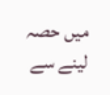میں حصہ لینے سے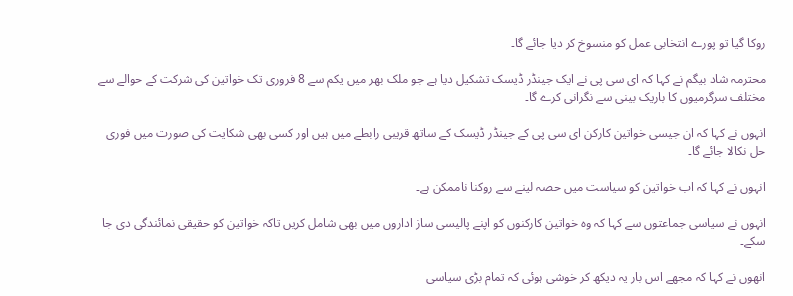روکا گیا تو پورے انتخابی عمل کو منسوخ کر دیا جائے گا۔

محترمہ شاد بیگم نے کہا کہ ای سی پی نے ایک جینڈر ڈیسک تشکیل دیا ہے جو ملک بھر میں یکم سے 8 فروری تک خواتین کی شرکت کے حوالے سے مختلف سرگرمیوں کا باریک بینی سے نگرانی کرے گا۔

انہوں نے کہا کہ ان جیسی خواتین کارکن ای سی پی کے جینڈر ڈیسک کے ساتھ قریبی رابطے میں ہیں اور کسی بھی شکایت کی صورت میں فوری حل نکالا جائے گا۔

انہوں نے کہا کہ اب خواتین کو سیاست میں حصہ لینے سے روکنا ناممکن ہے۔

انہوں نے سیاسی جماعتوں سے کہا کہ وہ خواتین کارکنوں کو اپنے پالیسی ساز اداروں میں بھی شامل کریں تاکہ خواتین کو حقیقی نمائندگی دی جا سکے۔

انھوں نے کہا کہ مجھے اس بار یہ دیکھ کر خوشی ہوئی کہ تمام بڑی سیاسی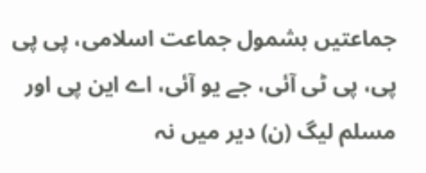جماعتیں بشمول جماعت اسلامی، پی پی پی، پی ٹی آئی، جے یو آئی، اے این پی اور مسلم لیگ (ن) دیر میں نہ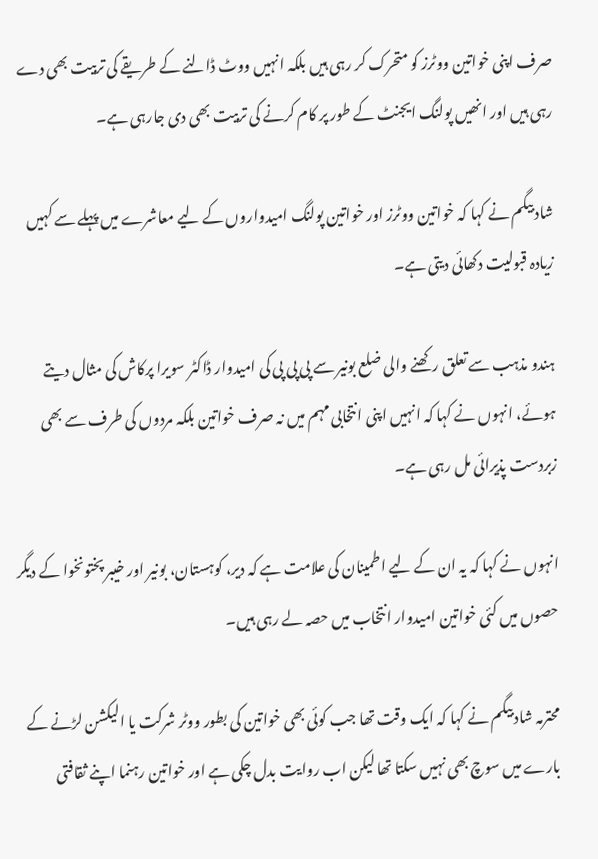صرف اپنی خواتین ووٹرز کو متحرک کر رہی ہیں بلکہ انہیں ووٹ ڈالنے کے طریقے کی تربیت بھی دے رہی ہیں اور انھیں پولنگ ایجنٹ کے طور پر کام کرنے کی تربیت بھی دی جارہی ہے۔

شاد بیگم نے کہا کہ خواتین ووٹرز اور خواتین پولنگ امیدواروں کے لیے معاشرے میں پہلے سے کہیں زیادہ قبولیت دکھائی دیتی ہے۔

ہندو مذہب سے تعلق رکھنے والی ضلع بونیر سے پی پی پی کی امیدوار ڈاکٹر سویرا پرکاش کی مثال دیتے ہوئے، انہوں نے کہا کہ انہیں اپنی انتخابی مہم میں نہ صرف خواتین بلکہ مردوں کی طرف سے بھی زبردست پذیرائی مل رہی ہے۔

انہوں نے کہا کہ یہ ان کے لیے اطمینان کی علامت ہے کہ دیر، کوہستان، بونیر اور خیبر پختونخوا کے دیگر حصوں میں کئی خواتین امیدوار انتخاب میں حصہ لے رہی ہیں۔

محترمہ شاد بیگم نے کہا کہ ایک وقت تھا جب کوئی بھی خواتین کی بطور ووٹر شرکت یا الیکشن لڑنے کے بارے میں سوچ بھی نہیں سکتا تھا لیکن اب روایت بدل چکی ہے اور خواتین رہنما اپنے ثقافتی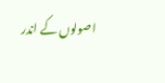اصولوں کے اندر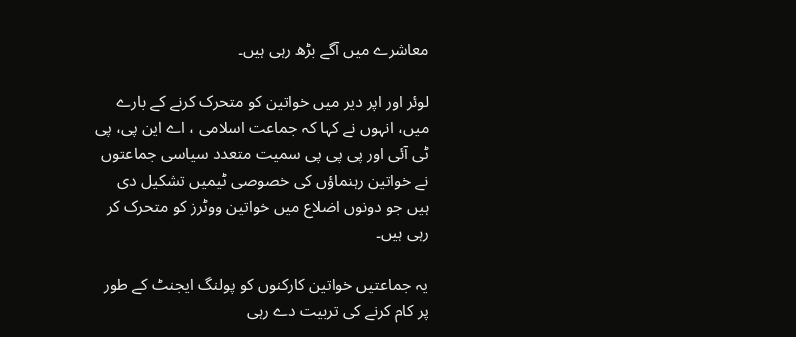معاشرے میں آگے بڑھ رہی ہیں۔

لوئر اور اپر دیر میں خواتین کو متحرک کرنے کے بارے میں، انہوں نے کہا کہ جماعت اسلامی ، اے این پی، پی ٹی آئی اور پی پی پی سمیت متعدد سیاسی جماعتوں نے خواتین رہنماؤں کی خصوصی ٹیمیں تشکیل دی ہیں جو دونوں اضلاع میں خواتین ووٹرز کو متحرک کر رہی ہیں۔

یہ جماعتیں خواتین کارکنوں کو پولنگ ایجنٹ کے طور پر کام کرنے کی تربیت دے رہی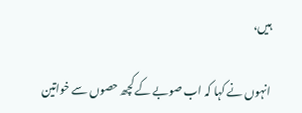ہیں،

انہوں نے کہا کہ اب صوبے کے کچھ حصوں سے خواتین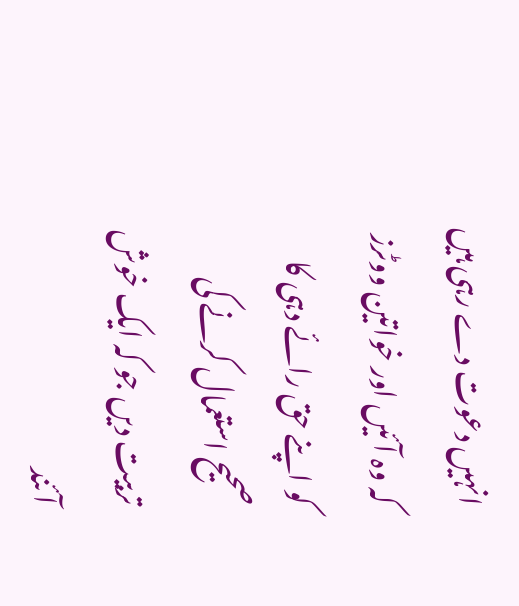انہیں دعوت دے رہی ہیں کہ وہ آئیں اور خواتین ووٹرز کو اپنے حق رائے دہی کا صحیح استعمال کرنے کی تربیت دیں جو کہ ایک خوش آئند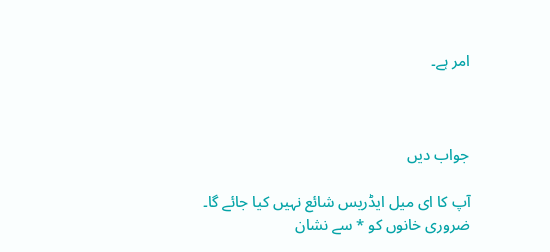امر ہے۔



جواب دیں

آپ کا ای میل ایڈریس شائع نہیں کیا جائے گا۔ ضروری خانوں کو * سے نشان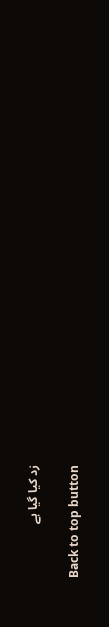زد کیا گیا ہے

Back to top button